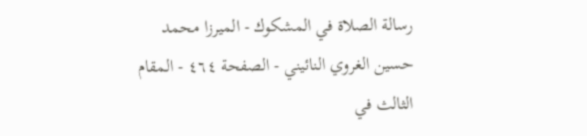رسالة الصلاة في المشكوك - الميرزا محمد حسين الغروي النائيني - الصفحة ٤٦٤ - المقام الثالث في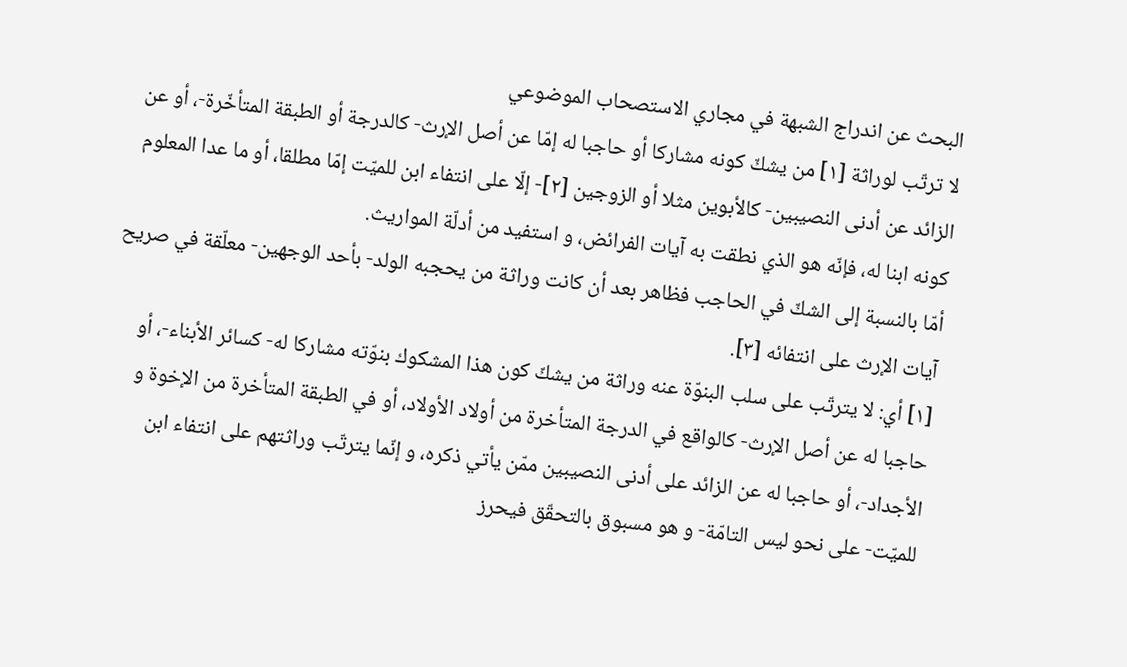البحث عن اندراج الشبهة في مجاري الاستصحاب الموضوعي
لا ترتّب لوراثة [١] من يشكّ كونه مشاركا أو حاجبا له إمّا عن أصل الإرث- كالدرجة أو الطبقة المتأخّرة-، أو عن الزائد عن أدنى النصيبين- كالأبوين مثلا أو الزوجين [٢]- إلّا على انتفاء ابن للميّت إمّا مطلقا، أو ما عدا المعلوم كونه ابنا له، فإنّه هو الذي نطقت به آيات الفرائض، و استفيد من أدلّة المواريث.
أمّا بالنسبة إلى الشكّ في الحاجب فظاهر بعد أن كانت وراثة من يحجبه الولد- بأحد الوجهين- معلّقة في صريح آيات الإرث على انتفائه [٣].
[١] أي: لا يترتّب على سلب البنوّة عنه وراثة من يشكّ كون هذا المشكوك بنوّته مشاركا له- كسائر الأبناء-، أو حاجبا له عن أصل الإرث- كالواقع في الدرجة المتأخرة من أولاد الأولاد، أو في الطبقة المتأخرة من الإخوة و الأجداد-، أو حاجبا له عن الزائد على أدنى النصيبين ممّن يأتي ذكره، و إنّما يترتّب وراثتهم على انتفاء ابن للميّت- على نحو ليس التامّة- و هو مسبوق بالتحقّق فيحرز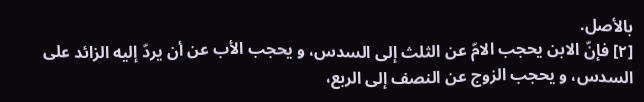بالأصل.
[٢] فإنّ الابن يحجب الامّ عن الثلث إلى السدس، و يحجب الأب عن أن يردّ إليه الزائد على السدس، و يحجب الزوج عن النصف إلى الربع،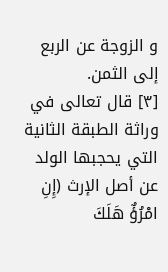و الزوجة عن الربع إلى الثمن.
[٣] قال تعالى في وراثة الطبقة الثانية التي يحجبها الولد عن أصل الإرث (إِنِ امْرُؤٌ هَلَكَ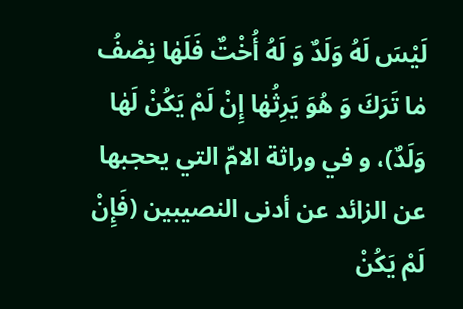لَيْسَ لَهُ وَلَدٌ وَ لَهُ أُخْتٌ فَلَهٰا نِصْفُ مٰا تَرَكَ وَ هُوَ يَرِثُهٰا إِنْ لَمْ يَكُنْ لَهٰا وَلَدٌ)، و في وراثة الامّ التي يحجبها عن الزائد عن أدنى النصيبين (فَإِنْ لَمْ يَكُنْ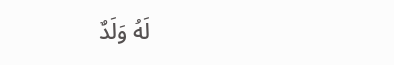لَهُ وَلَدٌ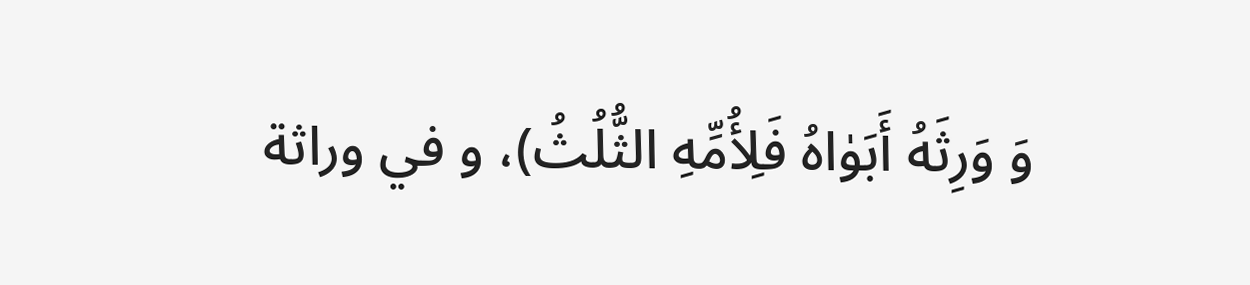وَ وَرِثَهُ أَبَوٰاهُ فَلِأُمِّهِ الثُّلُثُ)، و في وراثة